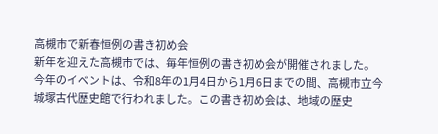高槻市で新春恒例の書き初め会
新年を迎えた高槻市では、毎年恒例の書き初め会が開催されました。今年のイベントは、令和8年の1月4日から1月6日までの間、高槻市立今城塚古代歴史館で行われました。この書き初め会は、地域の歴史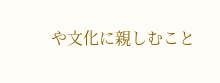や文化に親しむこと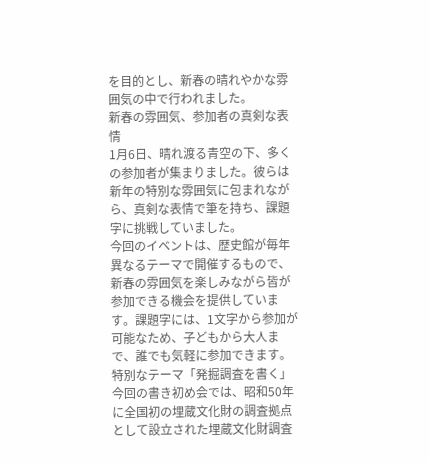を目的とし、新春の晴れやかな雰囲気の中で行われました。
新春の雰囲気、参加者の真剣な表情
1月6日、晴れ渡る青空の下、多くの参加者が集まりました。彼らは新年の特別な雰囲気に包まれながら、真剣な表情で筆を持ち、課題字に挑戦していました。
今回のイベントは、歴史館が毎年異なるテーマで開催するもので、新春の雰囲気を楽しみながら皆が参加できる機会を提供しています。課題字には、1文字から参加が可能なため、子どもから大人まで、誰でも気軽に参加できます。
特別なテーマ「発掘調査を書く」
今回の書き初め会では、昭和50年に全国初の埋蔵文化財の調査拠点として設立された埋蔵文化財調査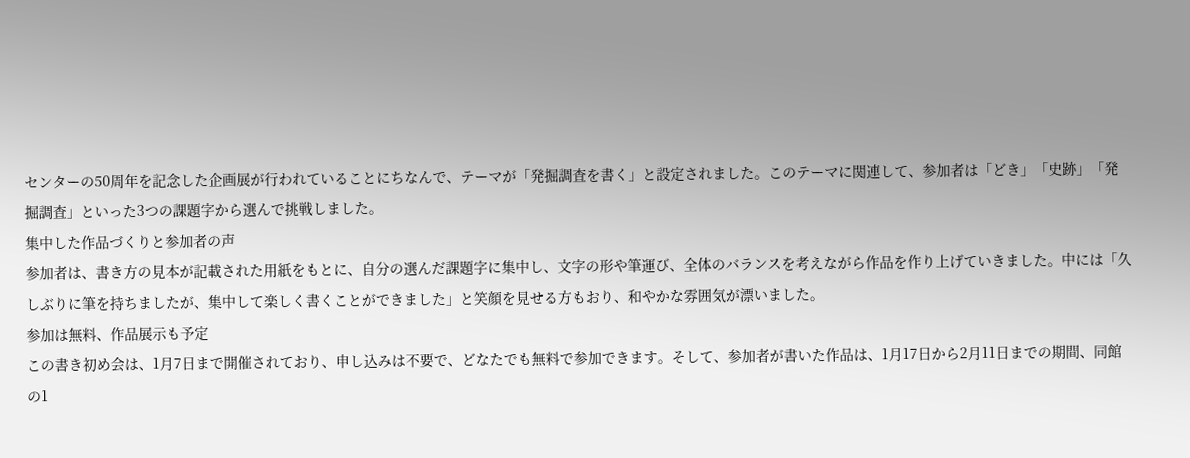センターの50周年を記念した企画展が行われていることにちなんで、テーマが「発掘調査を書く」と設定されました。このテーマに関連して、参加者は「どき」「史跡」「発掘調査」といった3つの課題字から選んで挑戦しました。
集中した作品づくりと参加者の声
参加者は、書き方の見本が記載された用紙をもとに、自分の選んだ課題字に集中し、文字の形や筆運び、全体のバランスを考えながら作品を作り上げていきました。中には「久しぶりに筆を持ちましたが、集中して楽しく書くことができました」と笑顔を見せる方もおり、和やかな雰囲気が漂いました。
参加は無料、作品展示も予定
この書き初め会は、1月7日まで開催されており、申し込みは不要で、どなたでも無料で参加できます。そして、参加者が書いた作品は、1月17日から2月11日までの期間、同館の1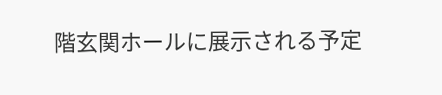階玄関ホールに展示される予定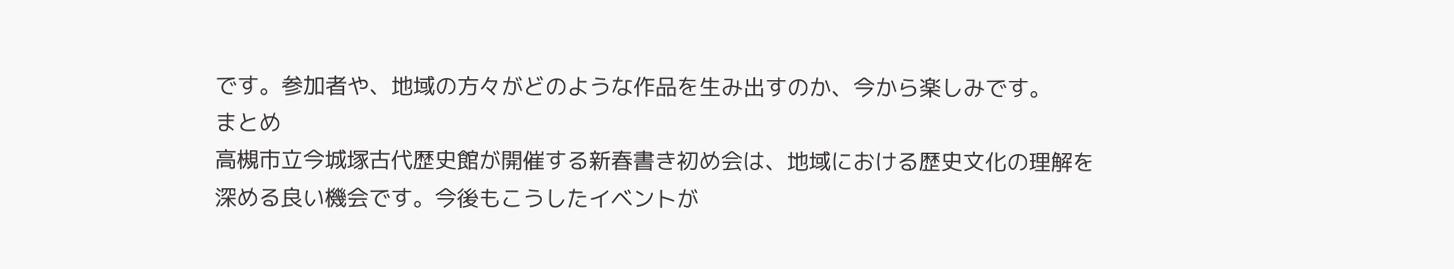です。参加者や、地域の方々がどのような作品を生み出すのか、今から楽しみです。
まとめ
高槻市立今城塚古代歴史館が開催する新春書き初め会は、地域における歴史文化の理解を深める良い機会です。今後もこうしたイベントが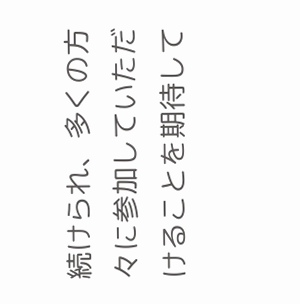続けられ、多くの方々に参加していただけることを期待して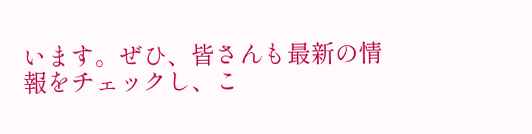います。ぜひ、皆さんも最新の情報をチェックし、こ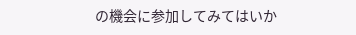の機会に参加してみてはいか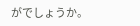がでしょうか。